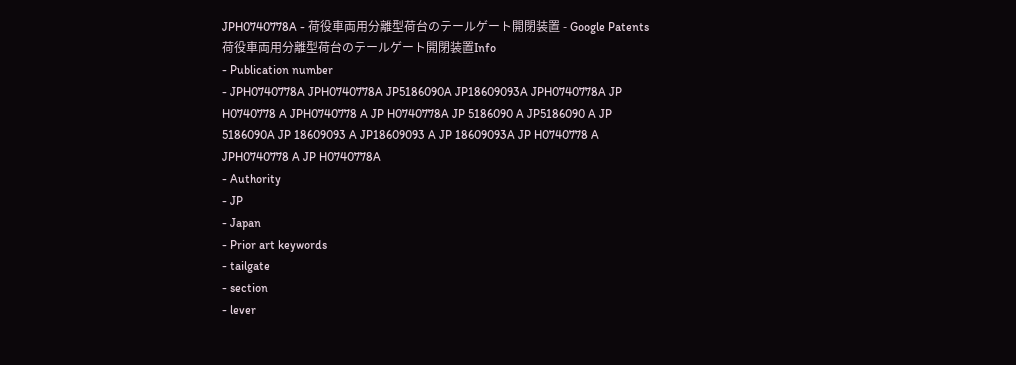JPH0740778A - 荷役車両用分離型荷台のテールゲート開閉装置 - Google Patents
荷役車両用分離型荷台のテールゲート開閉装置Info
- Publication number
- JPH0740778A JPH0740778A JP5186090A JP18609093A JPH0740778A JP H0740778 A JPH0740778 A JP H0740778A JP 5186090 A JP5186090 A JP 5186090A JP 18609093 A JP18609093 A JP 18609093A JP H0740778 A JPH0740778 A JP H0740778A
- Authority
- JP
- Japan
- Prior art keywords
- tailgate
- section
- lever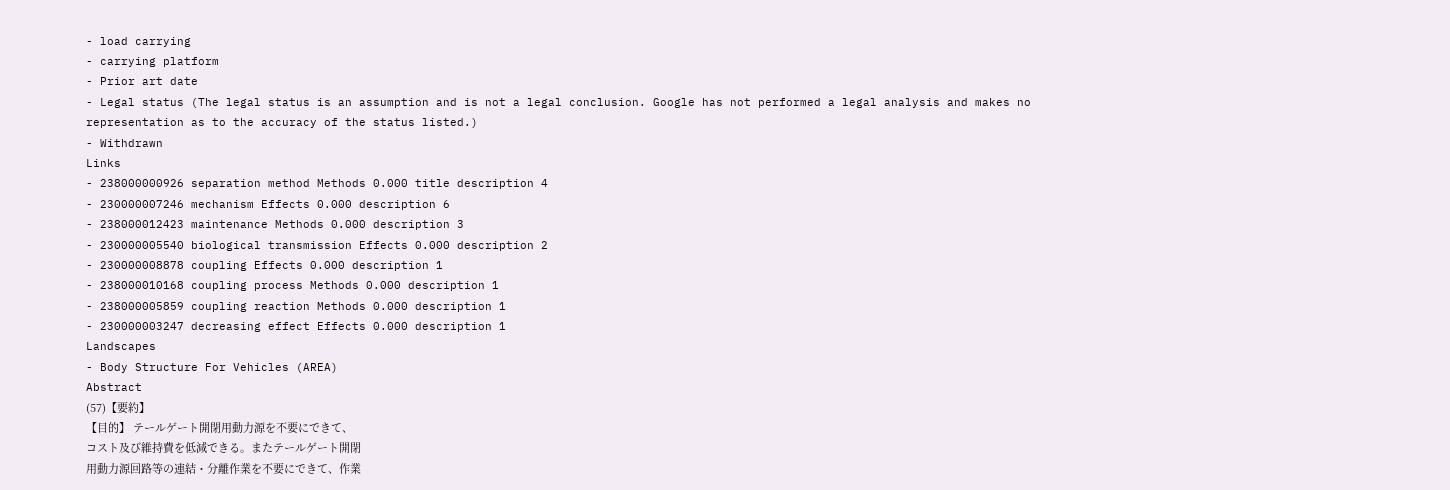- load carrying
- carrying platform
- Prior art date
- Legal status (The legal status is an assumption and is not a legal conclusion. Google has not performed a legal analysis and makes no representation as to the accuracy of the status listed.)
- Withdrawn
Links
- 238000000926 separation method Methods 0.000 title description 4
- 230000007246 mechanism Effects 0.000 description 6
- 238000012423 maintenance Methods 0.000 description 3
- 230000005540 biological transmission Effects 0.000 description 2
- 230000008878 coupling Effects 0.000 description 1
- 238000010168 coupling process Methods 0.000 description 1
- 238000005859 coupling reaction Methods 0.000 description 1
- 230000003247 decreasing effect Effects 0.000 description 1
Landscapes
- Body Structure For Vehicles (AREA)
Abstract
(57)【要約】
【目的】 テールゲート開閉用動力源を不要にできて、
コスト及び維持費を低減できる。またテールゲート開閉
用動力源回路等の連結・分離作業を不要にできて、作業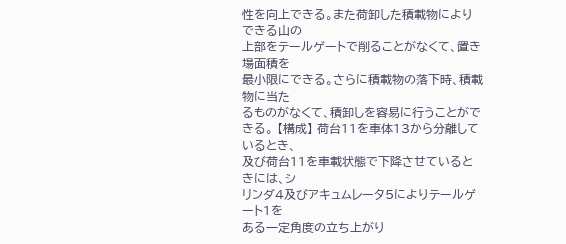性を向上できる。また荷卸した積載物によりできる山の
上部をテールゲートで削ることがなくて、置き場面積を
最小限にできる。さらに積載物の落下時、積載物に当た
るものがなくて、積卸しを容易に行うことができる。 【構成】 荷台11を車体13から分離しているとき、
及び荷台11を車載状態で下降させているときには、シ
リンダ4及びアキュムレータ5によりテールゲート1を
ある一定角度の立ち上がり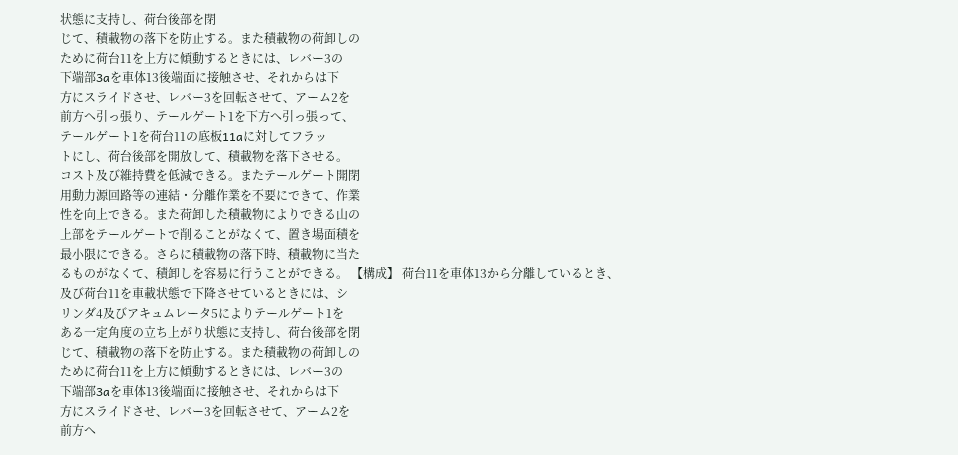状態に支持し、荷台後部を閉
じて、積載物の落下を防止する。また積載物の荷卸しの
ために荷台11を上方に傾動するときには、レバー3の
下端部3aを車体13後端面に接触させ、それからは下
方にスライドさせ、レバー3を回転させて、アーム2を
前方へ引っ張り、テールゲート1を下方へ引っ張って、
テールゲート1を荷台11の底板11aに対してフラッ
トにし、荷台後部を開放して、積載物を落下させる。
コスト及び維持費を低減できる。またテールゲート開閉
用動力源回路等の連結・分離作業を不要にできて、作業
性を向上できる。また荷卸した積載物によりできる山の
上部をテールゲートで削ることがなくて、置き場面積を
最小限にできる。さらに積載物の落下時、積載物に当た
るものがなくて、積卸しを容易に行うことができる。 【構成】 荷台11を車体13から分離しているとき、
及び荷台11を車載状態で下降させているときには、シ
リンダ4及びアキュムレータ5によりテールゲート1を
ある一定角度の立ち上がり状態に支持し、荷台後部を閉
じて、積載物の落下を防止する。また積載物の荷卸しの
ために荷台11を上方に傾動するときには、レバー3の
下端部3aを車体13後端面に接触させ、それからは下
方にスライドさせ、レバー3を回転させて、アーム2を
前方へ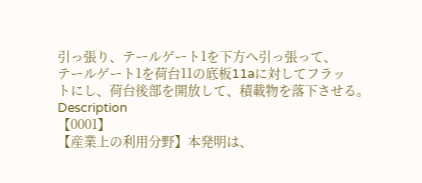引っ張り、テールゲート1を下方へ引っ張って、
テールゲート1を荷台11の底板11aに対してフラッ
トにし、荷台後部を開放して、積載物を落下させる。
Description
【0001】
【産業上の利用分野】本発明は、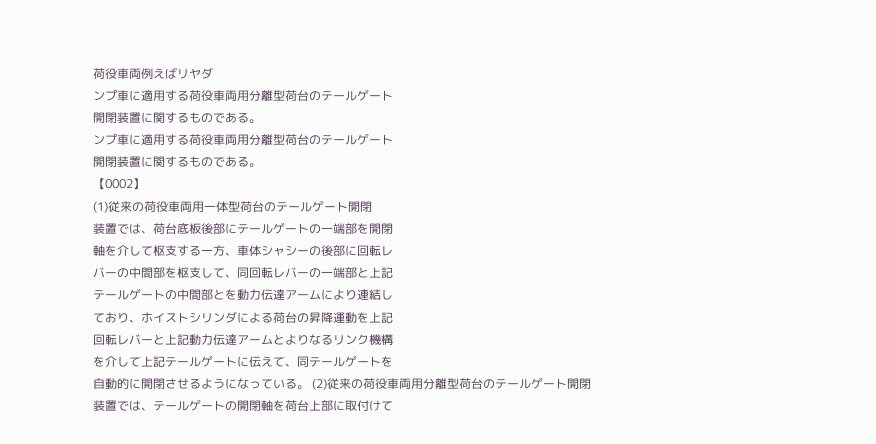荷役車両例えばリヤダ
ンプ車に適用する荷役車両用分離型荷台のテールゲート
開閉装置に関するものである。
ンプ車に適用する荷役車両用分離型荷台のテールゲート
開閉装置に関するものである。
【0002】
(1)従来の荷役車両用一体型荷台のテールゲート開閉
装置では、荷台底板後部にテールゲートの一端部を開閉
軸を介して枢支する一方、車体シャシーの後部に回転レ
バーの中間部を枢支して、同回転レバーの一端部と上記
テールゲートの中間部とを動力伝達アームにより連結し
ており、ホイストシリンダによる荷台の昇降運動を上記
回転レバーと上記動力伝達アームとよりなるリンク機構
を介して上記テールゲートに伝えて、同テールゲートを
自動的に開閉させるようになっている。 (2)従来の荷役車両用分離型荷台のテールゲート開閉
装置では、テールゲートの開閉軸を荷台上部に取付けて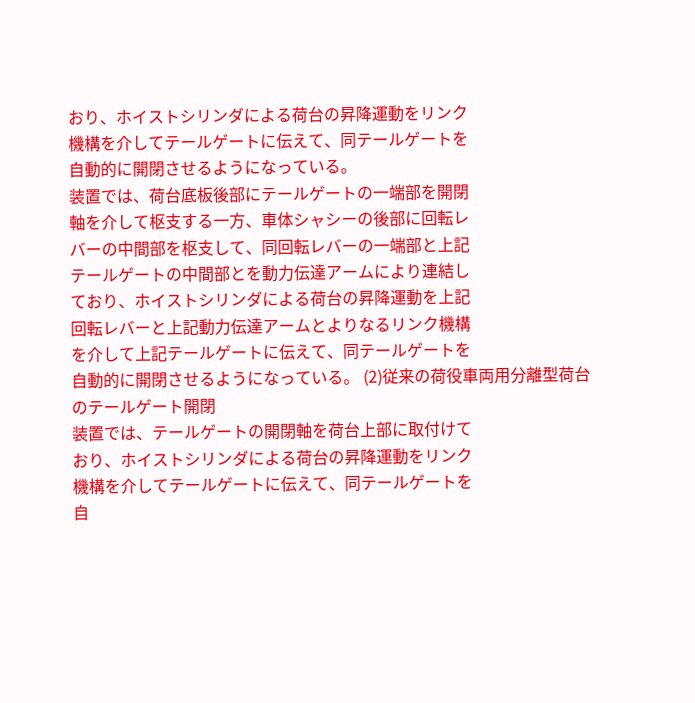おり、ホイストシリンダによる荷台の昇降運動をリンク
機構を介してテールゲートに伝えて、同テールゲートを
自動的に開閉させるようになっている。
装置では、荷台底板後部にテールゲートの一端部を開閉
軸を介して枢支する一方、車体シャシーの後部に回転レ
バーの中間部を枢支して、同回転レバーの一端部と上記
テールゲートの中間部とを動力伝達アームにより連結し
ており、ホイストシリンダによる荷台の昇降運動を上記
回転レバーと上記動力伝達アームとよりなるリンク機構
を介して上記テールゲートに伝えて、同テールゲートを
自動的に開閉させるようになっている。 (2)従来の荷役車両用分離型荷台のテールゲート開閉
装置では、テールゲートの開閉軸を荷台上部に取付けて
おり、ホイストシリンダによる荷台の昇降運動をリンク
機構を介してテールゲートに伝えて、同テールゲートを
自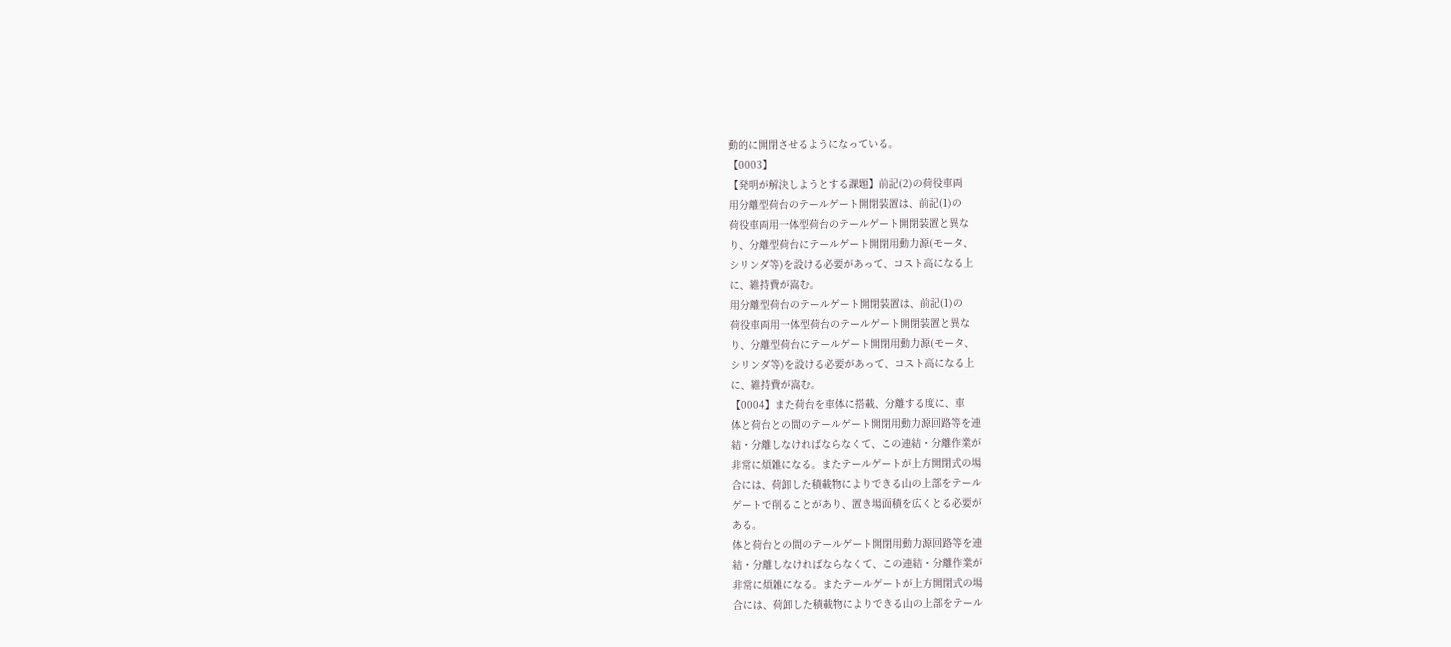動的に開閉させるようになっている。
【0003】
【発明が解決しようとする課題】前記(2)の荷役車両
用分離型荷台のテールゲート開閉装置は、前記(1)の
荷役車両用一体型荷台のテールゲート開閉装置と異な
り、分離型荷台にテールゲート開閉用動力源(モータ、
シリンダ等)を設ける必要があって、コスト高になる上
に、維持費が嵩む。
用分離型荷台のテールゲート開閉装置は、前記(1)の
荷役車両用一体型荷台のテールゲート開閉装置と異な
り、分離型荷台にテールゲート開閉用動力源(モータ、
シリンダ等)を設ける必要があって、コスト高になる上
に、維持費が嵩む。
【0004】また荷台を車体に搭載、分離する度に、車
体と荷台との間のテールゲート開閉用動力源回路等を連
結・分離しなければならなくて、この連結・分離作業が
非常に煩雑になる。またテールゲートが上方開閉式の場
合には、荷卸した積載物によりできる山の上部をテール
ゲートで削ることがあり、置き場面積を広くとる必要が
ある。
体と荷台との間のテールゲート開閉用動力源回路等を連
結・分離しなければならなくて、この連結・分離作業が
非常に煩雑になる。またテールゲートが上方開閉式の場
合には、荷卸した積載物によりできる山の上部をテール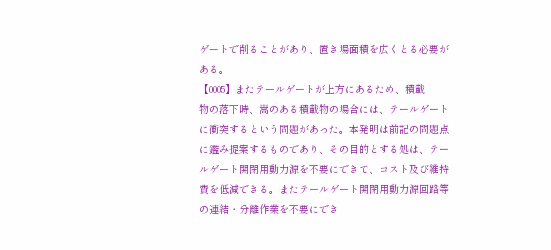ゲートで削ることがあり、置き場面積を広くとる必要が
ある。
【0005】またテールゲートが上方にあるため、積載
物の落下時、嵩のある積載物の場合には、テールゲート
に衝突するという問題があった。本発明は前記の問題点
に鑑み提案するものであり、その目的とする処は、テー
ルゲート開閉用動力源を不要にできて、コスト及び維持
費を低減できる。またテールゲート開閉用動力源回路等
の連結・分離作業を不要にでき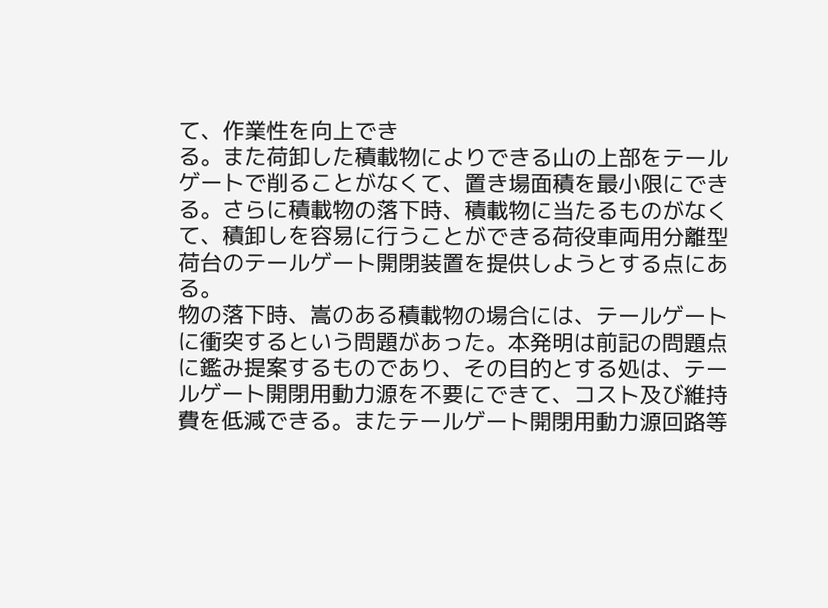て、作業性を向上でき
る。また荷卸した積載物によりできる山の上部をテール
ゲートで削ることがなくて、置き場面積を最小限にでき
る。さらに積載物の落下時、積載物に当たるものがなく
て、積卸しを容易に行うことができる荷役車両用分離型
荷台のテールゲート開閉装置を提供しようとする点にあ
る。
物の落下時、嵩のある積載物の場合には、テールゲート
に衝突するという問題があった。本発明は前記の問題点
に鑑み提案するものであり、その目的とする処は、テー
ルゲート開閉用動力源を不要にできて、コスト及び維持
費を低減できる。またテールゲート開閉用動力源回路等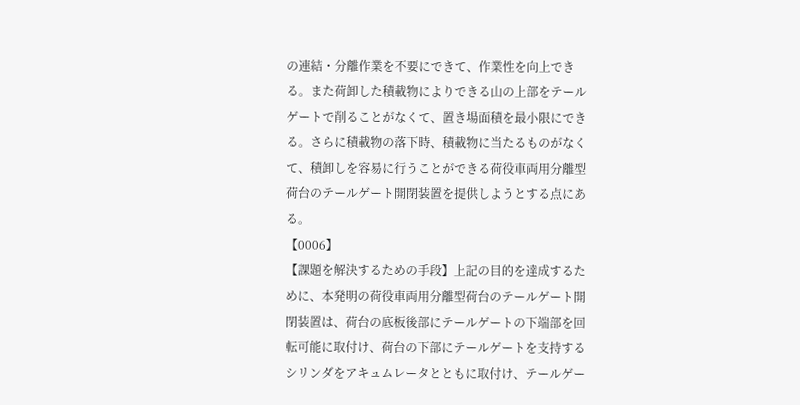の連結・分離作業を不要にできて、作業性を向上でき
る。また荷卸した積載物によりできる山の上部をテール
ゲートで削ることがなくて、置き場面積を最小限にでき
る。さらに積載物の落下時、積載物に当たるものがなく
て、積卸しを容易に行うことができる荷役車両用分離型
荷台のテールゲート開閉装置を提供しようとする点にあ
る。
【0006】
【課題を解決するための手段】上記の目的を達成するた
めに、本発明の荷役車両用分離型荷台のテールゲート開
閉装置は、荷台の底板後部にテールゲートの下端部を回
転可能に取付け、荷台の下部にテールゲートを支持する
シリンダをアキュムレータとともに取付け、テールゲー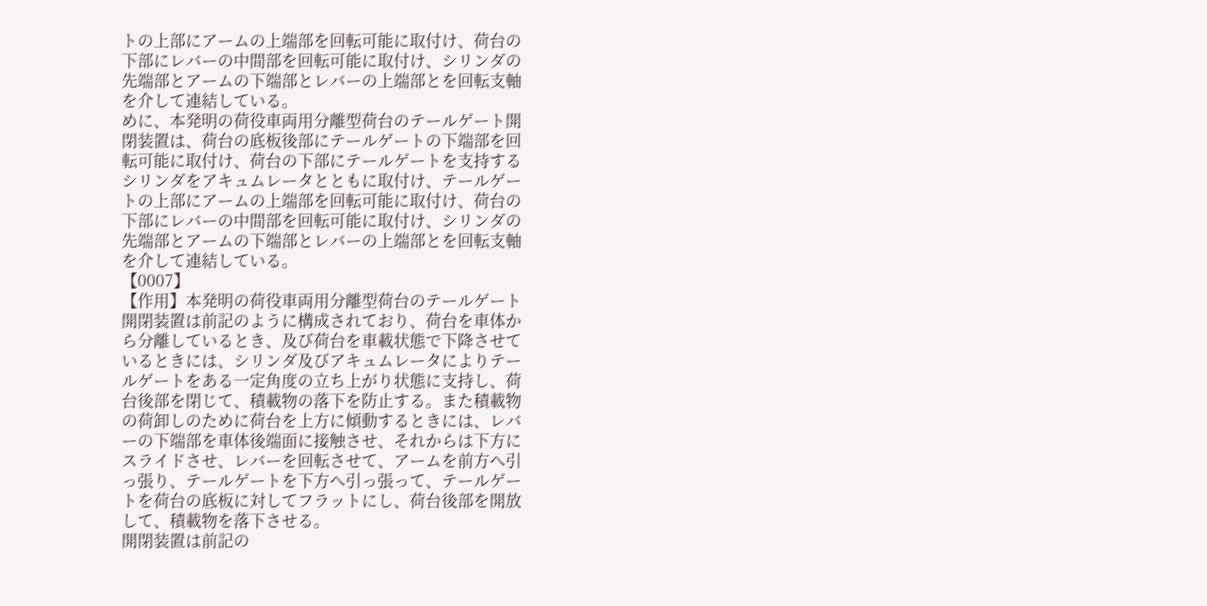トの上部にアームの上端部を回転可能に取付け、荷台の
下部にレバーの中間部を回転可能に取付け、シリンダの
先端部とアームの下端部とレバーの上端部とを回転支軸
を介して連結している。
めに、本発明の荷役車両用分離型荷台のテールゲート開
閉装置は、荷台の底板後部にテールゲートの下端部を回
転可能に取付け、荷台の下部にテールゲートを支持する
シリンダをアキュムレータとともに取付け、テールゲー
トの上部にアームの上端部を回転可能に取付け、荷台の
下部にレバーの中間部を回転可能に取付け、シリンダの
先端部とアームの下端部とレバーの上端部とを回転支軸
を介して連結している。
【0007】
【作用】本発明の荷役車両用分離型荷台のテールゲート
開閉装置は前記のように構成されており、荷台を車体か
ら分離しているとき、及び荷台を車載状態で下降させて
いるときには、シリンダ及びアキュムレータによりテー
ルゲートをある一定角度の立ち上がり状態に支持し、荷
台後部を閉じて、積載物の落下を防止する。また積載物
の荷卸しのために荷台を上方に傾動するときには、レバ
ーの下端部を車体後端面に接触させ、それからは下方に
スライドさせ、レバーを回転させて、アームを前方へ引
っ張り、テールゲートを下方へ引っ張って、テールゲー
トを荷台の底板に対してフラットにし、荷台後部を開放
して、積載物を落下させる。
開閉装置は前記の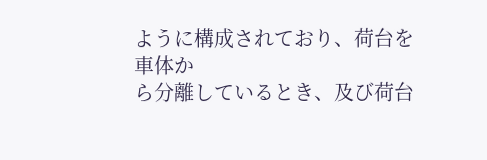ように構成されており、荷台を車体か
ら分離しているとき、及び荷台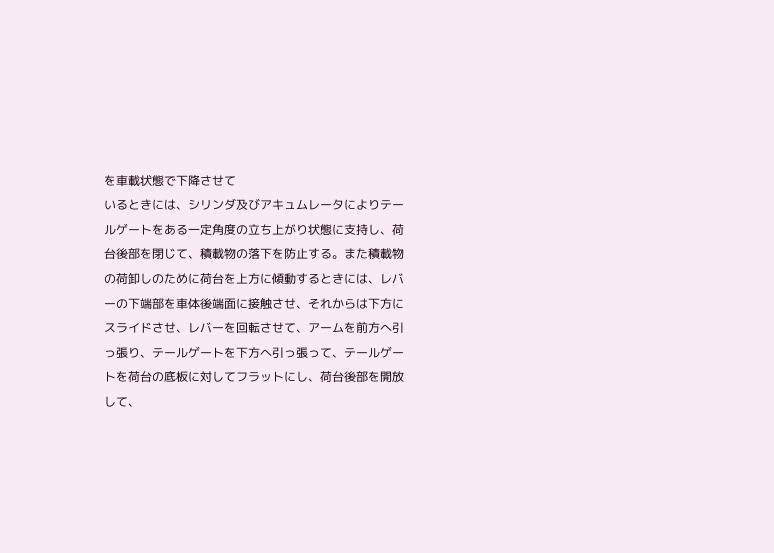を車載状態で下降させて
いるときには、シリンダ及びアキュムレータによりテー
ルゲートをある一定角度の立ち上がり状態に支持し、荷
台後部を閉じて、積載物の落下を防止する。また積載物
の荷卸しのために荷台を上方に傾動するときには、レバ
ーの下端部を車体後端面に接触させ、それからは下方に
スライドさせ、レバーを回転させて、アームを前方へ引
っ張り、テールゲートを下方へ引っ張って、テールゲー
トを荷台の底板に対してフラットにし、荷台後部を開放
して、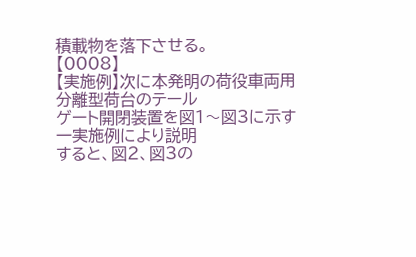積載物を落下させる。
【0008】
【実施例】次に本発明の荷役車両用分離型荷台のテール
ゲート開閉装置を図1〜図3に示す一実施例により説明
すると、図2、図3の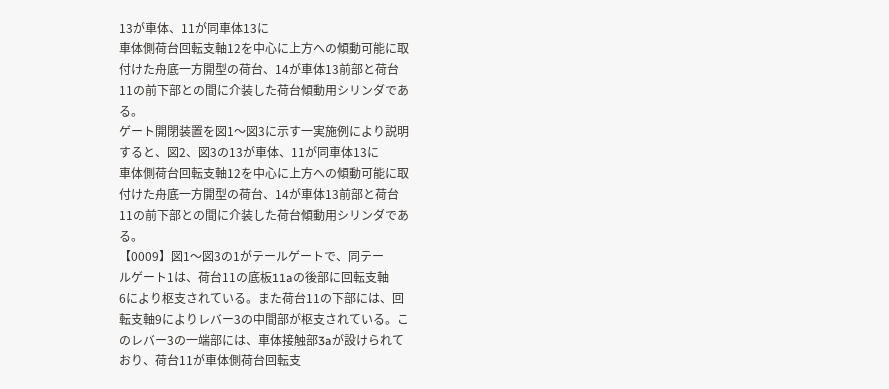13が車体、11が同車体13に
車体側荷台回転支軸12を中心に上方への傾動可能に取
付けた舟底一方開型の荷台、14が車体13前部と荷台
11の前下部との間に介装した荷台傾動用シリンダであ
る。
ゲート開閉装置を図1〜図3に示す一実施例により説明
すると、図2、図3の13が車体、11が同車体13に
車体側荷台回転支軸12を中心に上方への傾動可能に取
付けた舟底一方開型の荷台、14が車体13前部と荷台
11の前下部との間に介装した荷台傾動用シリンダであ
る。
【0009】図1〜図3の1がテールゲートで、同テー
ルゲート1は、荷台11の底板11aの後部に回転支軸
6により枢支されている。また荷台11の下部には、回
転支軸9によりレバー3の中間部が枢支されている。こ
のレバー3の一端部には、車体接触部3aが設けられて
おり、荷台11が車体側荷台回転支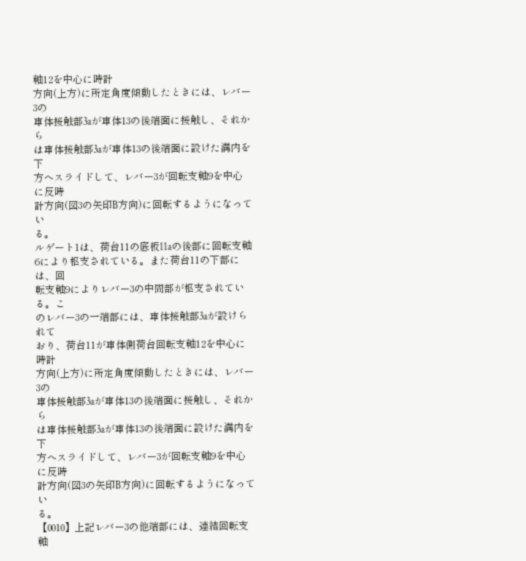軸12を中心に時計
方向(上方)に所定角度傾動したときには、レバー3の
車体接触部3aが車体13の後端面に接触し、それから
は車体接触部3aが車体13の後端面に設けた溝内を下
方へスライドして、レバー3が回転支軸9を中心に反時
計方向(図3の矢印B方向)に回転するようになってい
る。
ルゲート1は、荷台11の底板11aの後部に回転支軸
6により枢支されている。また荷台11の下部には、回
転支軸9によりレバー3の中間部が枢支されている。こ
のレバー3の一端部には、車体接触部3aが設けられて
おり、荷台11が車体側荷台回転支軸12を中心に時計
方向(上方)に所定角度傾動したときには、レバー3の
車体接触部3aが車体13の後端面に接触し、それから
は車体接触部3aが車体13の後端面に設けた溝内を下
方へスライドして、レバー3が回転支軸9を中心に反時
計方向(図3の矢印B方向)に回転するようになってい
る。
【0010】上記レバー3の他端部には、連結回転支軸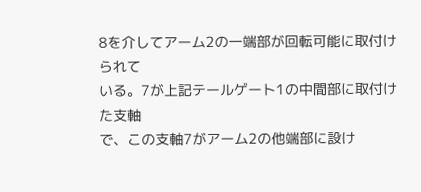8を介してアーム2の一端部が回転可能に取付けられて
いる。7が上記テールゲート1の中間部に取付けた支軸
で、この支軸7がアーム2の他端部に設け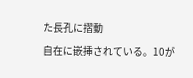た長孔に摺動
自在に嵌挿されている。10が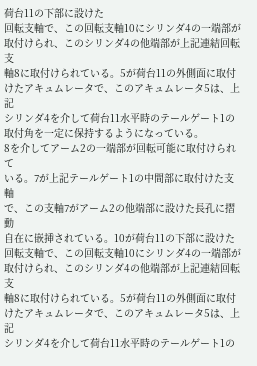荷台11の下部に設けた
回転支軸で、この回転支軸10にシリンダ4の一端部が
取付けられ、このシリンダ4の他端部が上記連結回転支
軸8に取付けられている。5が荷台11の外側面に取付
けたアキュムレータで、このアキュムレータ5は、上記
シリンダ4を介して荷台11水平時のテールゲート1の
取付角を一定に保持するようになっている。
8を介してアーム2の一端部が回転可能に取付けられて
いる。7が上記テールゲート1の中間部に取付けた支軸
で、この支軸7がアーム2の他端部に設けた長孔に摺動
自在に嵌挿されている。10が荷台11の下部に設けた
回転支軸で、この回転支軸10にシリンダ4の一端部が
取付けられ、このシリンダ4の他端部が上記連結回転支
軸8に取付けられている。5が荷台11の外側面に取付
けたアキュムレータで、このアキュムレータ5は、上記
シリンダ4を介して荷台11水平時のテールゲート1の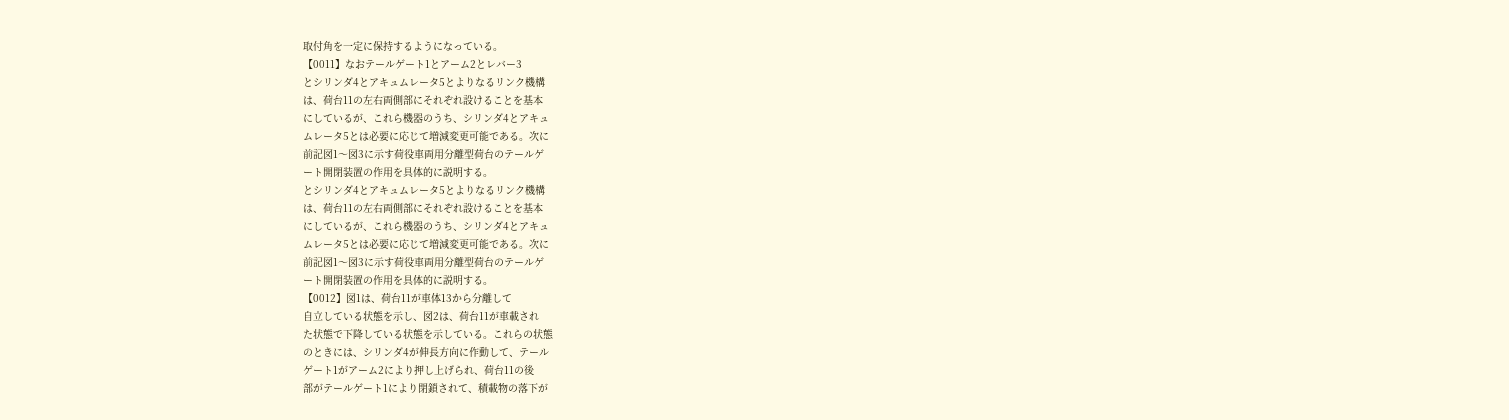取付角を一定に保持するようになっている。
【0011】なおテールゲート1とアーム2とレバー3
とシリンダ4とアキュムレータ5とよりなるリンク機構
は、荷台11の左右両側部にそれぞれ設けることを基本
にしているが、これら機器のうち、シリンダ4とアキュ
ムレータ5とは必要に応じて増減変更可能である。次に
前記図1〜図3に示す荷役車両用分離型荷台のテールゲ
ート開閉装置の作用を具体的に説明する。
とシリンダ4とアキュムレータ5とよりなるリンク機構
は、荷台11の左右両側部にそれぞれ設けることを基本
にしているが、これら機器のうち、シリンダ4とアキュ
ムレータ5とは必要に応じて増減変更可能である。次に
前記図1〜図3に示す荷役車両用分離型荷台のテールゲ
ート開閉装置の作用を具体的に説明する。
【0012】図1は、荷台11が車体13から分離して
自立している状態を示し、図2は、荷台11が車載され
た状態で下降している状態を示している。これらの状態
のときには、シリンダ4が伸長方向に作動して、テール
ゲート1がアーム2により押し上げられ、荷台11の後
部がテールゲート1により閉鎖されて、積載物の落下が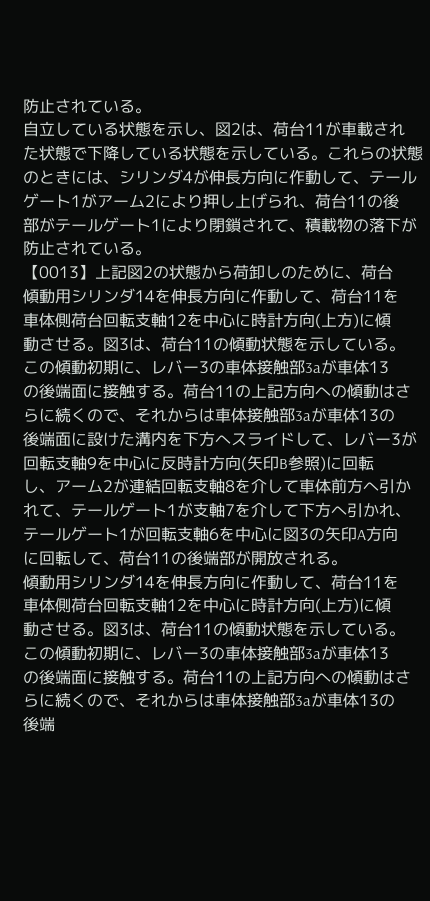防止されている。
自立している状態を示し、図2は、荷台11が車載され
た状態で下降している状態を示している。これらの状態
のときには、シリンダ4が伸長方向に作動して、テール
ゲート1がアーム2により押し上げられ、荷台11の後
部がテールゲート1により閉鎖されて、積載物の落下が
防止されている。
【0013】上記図2の状態から荷卸しのために、荷台
傾動用シリンダ14を伸長方向に作動して、荷台11を
車体側荷台回転支軸12を中心に時計方向(上方)に傾
動させる。図3は、荷台11の傾動状態を示している。
この傾動初期に、レバー3の車体接触部3aが車体13
の後端面に接触する。荷台11の上記方向への傾動はさ
らに続くので、それからは車体接触部3aが車体13の
後端面に設けた溝内を下方へスライドして、レバー3が
回転支軸9を中心に反時計方向(矢印B参照)に回転
し、アーム2が連結回転支軸8を介して車体前方へ引か
れて、テールゲート1が支軸7を介して下方へ引かれ、
テールゲート1が回転支軸6を中心に図3の矢印A方向
に回転して、荷台11の後端部が開放される。
傾動用シリンダ14を伸長方向に作動して、荷台11を
車体側荷台回転支軸12を中心に時計方向(上方)に傾
動させる。図3は、荷台11の傾動状態を示している。
この傾動初期に、レバー3の車体接触部3aが車体13
の後端面に接触する。荷台11の上記方向への傾動はさ
らに続くので、それからは車体接触部3aが車体13の
後端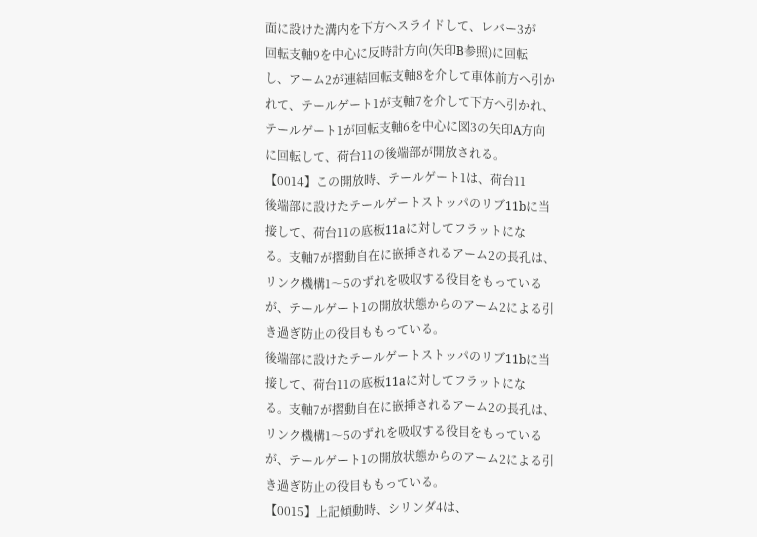面に設けた溝内を下方へスライドして、レバー3が
回転支軸9を中心に反時計方向(矢印B参照)に回転
し、アーム2が連結回転支軸8を介して車体前方へ引か
れて、テールゲート1が支軸7を介して下方へ引かれ、
テールゲート1が回転支軸6を中心に図3の矢印A方向
に回転して、荷台11の後端部が開放される。
【0014】この開放時、テールゲート1は、荷台11
後端部に設けたテールゲートストッパのリブ11bに当
接して、荷台11の底板11aに対してフラットにな
る。支軸7が摺動自在に嵌挿されるアーム2の長孔は、
リンク機構1〜5のずれを吸収する役目をもっている
が、テールゲート1の開放状態からのアーム2による引
き過ぎ防止の役目ももっている。
後端部に設けたテールゲートストッパのリブ11bに当
接して、荷台11の底板11aに対してフラットにな
る。支軸7が摺動自在に嵌挿されるアーム2の長孔は、
リンク機構1〜5のずれを吸収する役目をもっている
が、テールゲート1の開放状態からのアーム2による引
き過ぎ防止の役目ももっている。
【0015】上記傾動時、シリンダ4は、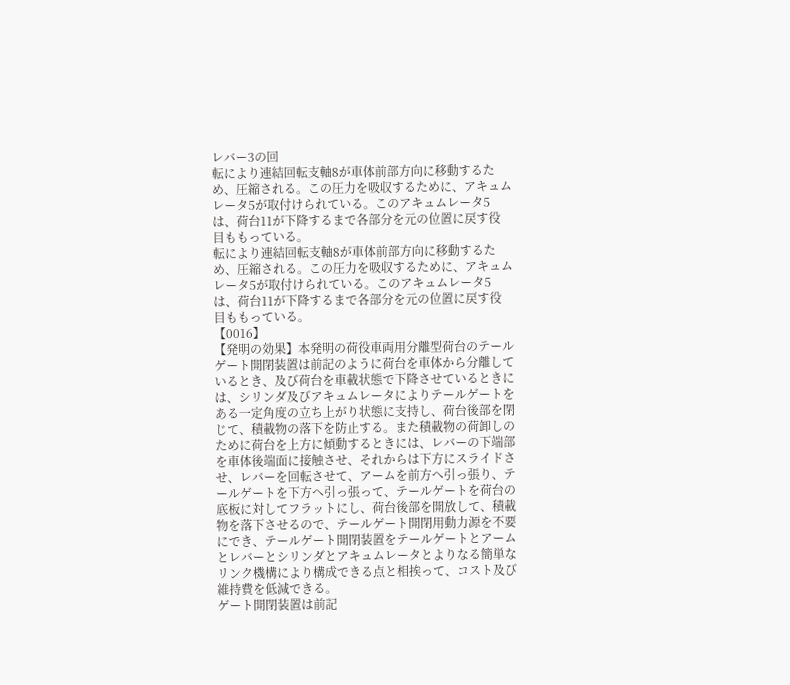レバー3の回
転により連結回転支軸8が車体前部方向に移動するた
め、圧縮される。この圧力を吸収するために、アキュム
レータ5が取付けられている。このアキュムレータ5
は、荷台11が下降するまで各部分を元の位置に戻す役
目ももっている。
転により連結回転支軸8が車体前部方向に移動するた
め、圧縮される。この圧力を吸収するために、アキュム
レータ5が取付けられている。このアキュムレータ5
は、荷台11が下降するまで各部分を元の位置に戻す役
目ももっている。
【0016】
【発明の効果】本発明の荷役車両用分離型荷台のテール
ゲート開閉装置は前記のように荷台を車体から分離して
いるとき、及び荷台を車載状態で下降させているときに
は、シリンダ及びアキュムレータによりテールゲートを
ある一定角度の立ち上がり状態に支持し、荷台後部を閉
じて、積載物の落下を防止する。また積載物の荷卸しの
ために荷台を上方に傾動するときには、レバーの下端部
を車体後端面に接触させ、それからは下方にスライドさ
せ、レバーを回転させて、アームを前方へ引っ張り、テ
ールゲートを下方へ引っ張って、テールゲートを荷台の
底板に対してフラットにし、荷台後部を開放して、積載
物を落下させるので、テールゲート開閉用動力源を不要
にでき、テールゲート開閉装置をテールゲートとアーム
とレバーとシリンダとアキュムレータとよりなる簡単な
リンク機構により構成できる点と相挨って、コスト及び
維持費を低減できる。
ゲート開閉装置は前記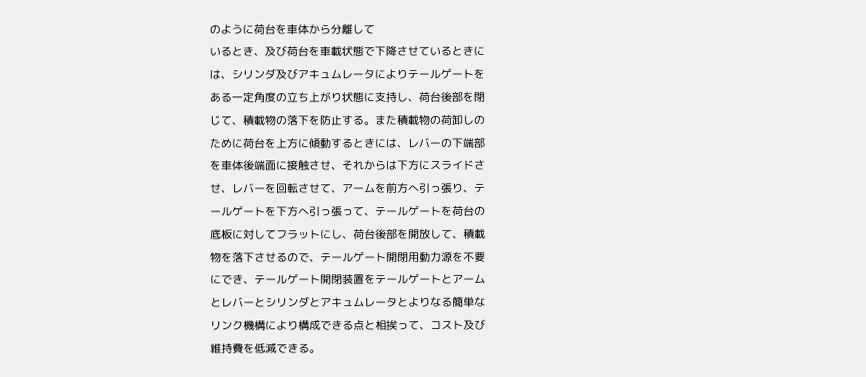のように荷台を車体から分離して
いるとき、及び荷台を車載状態で下降させているときに
は、シリンダ及びアキュムレータによりテールゲートを
ある一定角度の立ち上がり状態に支持し、荷台後部を閉
じて、積載物の落下を防止する。また積載物の荷卸しの
ために荷台を上方に傾動するときには、レバーの下端部
を車体後端面に接触させ、それからは下方にスライドさ
せ、レバーを回転させて、アームを前方へ引っ張り、テ
ールゲートを下方へ引っ張って、テールゲートを荷台の
底板に対してフラットにし、荷台後部を開放して、積載
物を落下させるので、テールゲート開閉用動力源を不要
にでき、テールゲート開閉装置をテールゲートとアーム
とレバーとシリンダとアキュムレータとよりなる簡単な
リンク機構により構成できる点と相挨って、コスト及び
維持費を低減できる。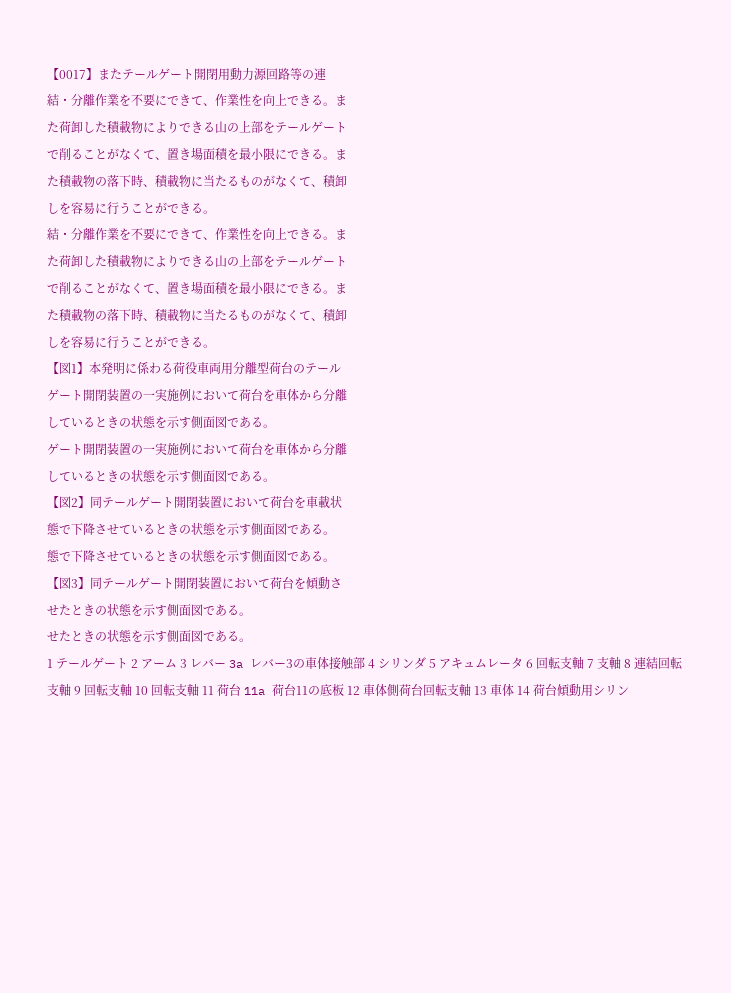【0017】またテールゲート開閉用動力源回路等の連
結・分離作業を不要にできて、作業性を向上できる。ま
た荷卸した積載物によりできる山の上部をテールゲート
で削ることがなくて、置き場面積を最小限にできる。ま
た積載物の落下時、積載物に当たるものがなくて、積卸
しを容易に行うことができる。
結・分離作業を不要にできて、作業性を向上できる。ま
た荷卸した積載物によりできる山の上部をテールゲート
で削ることがなくて、置き場面積を最小限にできる。ま
た積載物の落下時、積載物に当たるものがなくて、積卸
しを容易に行うことができる。
【図1】本発明に係わる荷役車両用分離型荷台のテール
ゲート開閉装置の一実施例において荷台を車体から分離
しているときの状態を示す側面図である。
ゲート開閉装置の一実施例において荷台を車体から分離
しているときの状態を示す側面図である。
【図2】同テールゲート開閉装置において荷台を車載状
態で下降させているときの状態を示す側面図である。
態で下降させているときの状態を示す側面図である。
【図3】同テールゲート開閉装置において荷台を傾動さ
せたときの状態を示す側面図である。
せたときの状態を示す側面図である。
1 テールゲート 2 アーム 3 レバー 3a レバー3の車体接触部 4 シリンダ 5 アキュムレータ 6 回転支軸 7 支軸 8 連結回転支軸 9 回転支軸 10 回転支軸 11 荷台 11a 荷台11の底板 12 車体側荷台回転支軸 13 車体 14 荷台傾動用シリン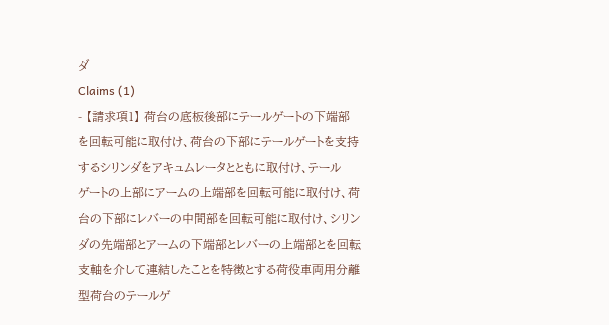ダ
Claims (1)
- 【請求項1】 荷台の底板後部にテールゲートの下端部
を回転可能に取付け、荷台の下部にテールゲートを支持
するシリンダをアキュムレータとともに取付け、テール
ゲートの上部にアームの上端部を回転可能に取付け、荷
台の下部にレバーの中間部を回転可能に取付け、シリン
ダの先端部とアームの下端部とレバーの上端部とを回転
支軸を介して連結したことを特徴とする荷役車両用分離
型荷台のテールゲ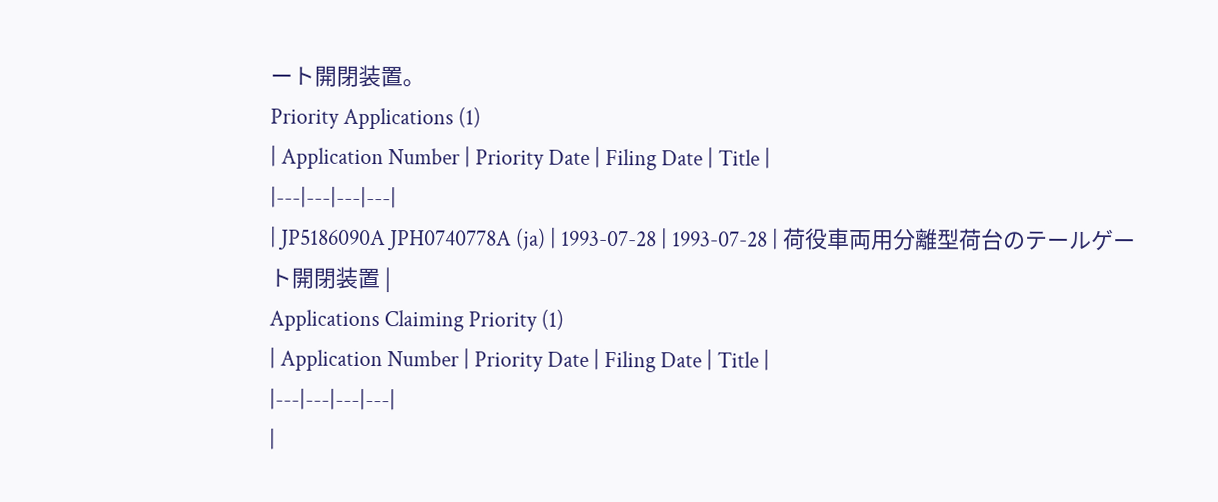ート開閉装置。
Priority Applications (1)
| Application Number | Priority Date | Filing Date | Title |
|---|---|---|---|
| JP5186090A JPH0740778A (ja) | 1993-07-28 | 1993-07-28 | 荷役車両用分離型荷台のテールゲート開閉装置 |
Applications Claiming Priority (1)
| Application Number | Priority Date | Filing Date | Title |
|---|---|---|---|
|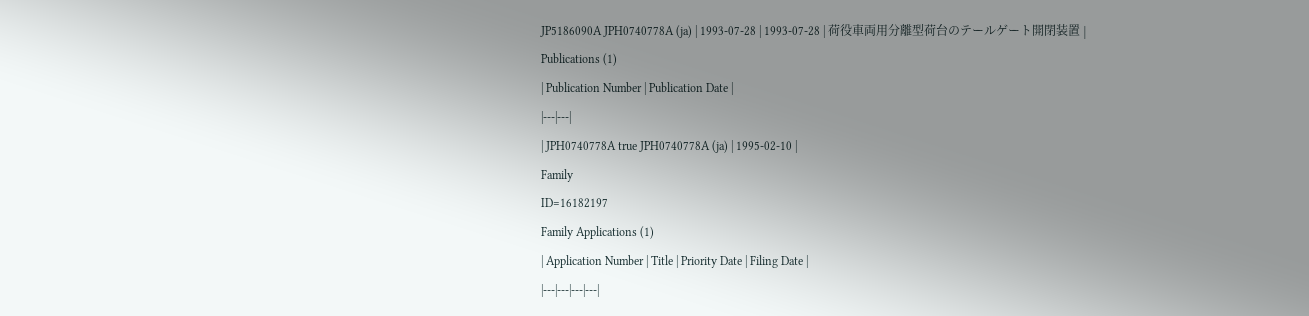JP5186090A JPH0740778A (ja) | 1993-07-28 | 1993-07-28 | 荷役車両用分離型荷台のテールゲート開閉装置 |
Publications (1)
| Publication Number | Publication Date |
|---|---|
| JPH0740778A true JPH0740778A (ja) | 1995-02-10 |
Family
ID=16182197
Family Applications (1)
| Application Number | Title | Priority Date | Filing Date |
|---|---|---|---|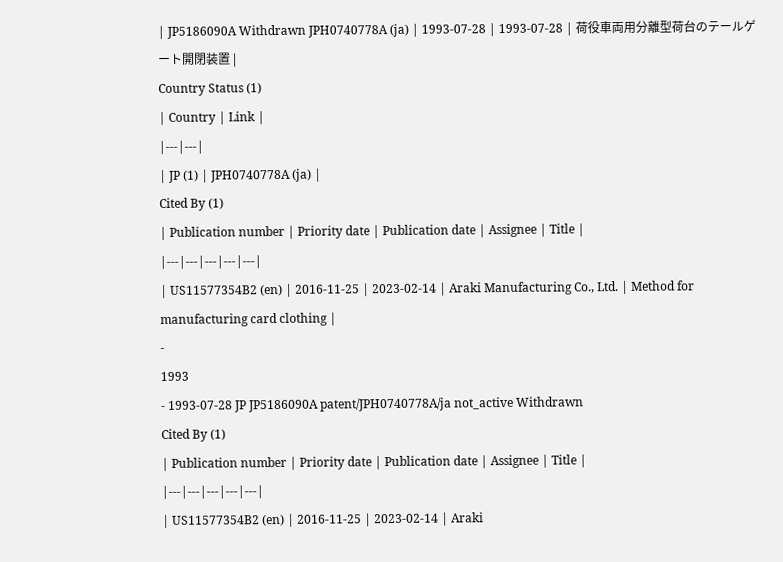| JP5186090A Withdrawn JPH0740778A (ja) | 1993-07-28 | 1993-07-28 | 荷役車両用分離型荷台のテールゲート開閉装置 |
Country Status (1)
| Country | Link |
|---|---|
| JP (1) | JPH0740778A (ja) |
Cited By (1)
| Publication number | Priority date | Publication date | Assignee | Title |
|---|---|---|---|---|
| US11577354B2 (en) | 2016-11-25 | 2023-02-14 | Araki Manufacturing Co., Ltd. | Method for manufacturing card clothing |
-
1993
- 1993-07-28 JP JP5186090A patent/JPH0740778A/ja not_active Withdrawn
Cited By (1)
| Publication number | Priority date | Publication date | Assignee | Title |
|---|---|---|---|---|
| US11577354B2 (en) | 2016-11-25 | 2023-02-14 | Araki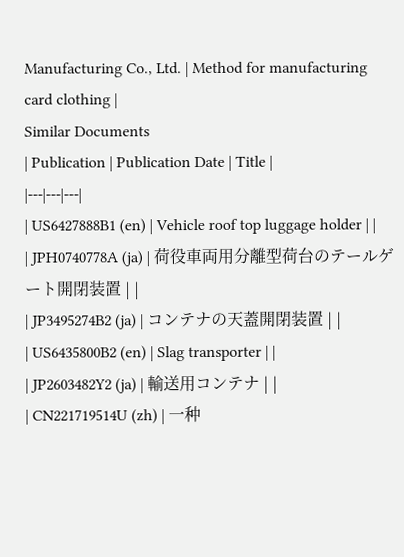Manufacturing Co., Ltd. | Method for manufacturing card clothing |
Similar Documents
| Publication | Publication Date | Title |
|---|---|---|
| US6427888B1 (en) | Vehicle roof top luggage holder | |
| JPH0740778A (ja) | 荷役車両用分離型荷台のテールゲート開閉装置 | |
| JP3495274B2 (ja) | コンテナの天蓋開閉装置 | |
| US6435800B2 (en) | Slag transporter | |
| JP2603482Y2 (ja) | 輸送用コンテナ | |
| CN221719514U (zh) | 一种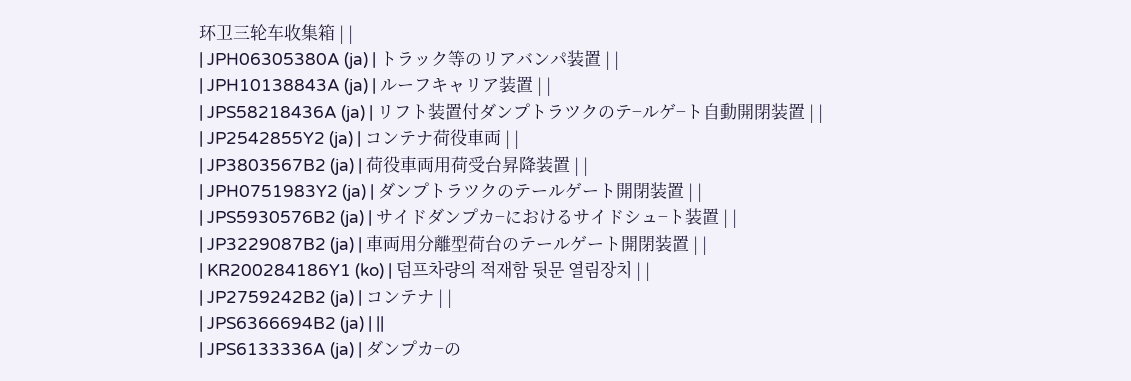环卫三轮车收集箱 | |
| JPH06305380A (ja) | トラック等のリアバンパ装置 | |
| JPH10138843A (ja) | ルーフキャリア装置 | |
| JPS58218436A (ja) | リフト装置付ダンプトラツクのテ−ルゲ−ト自動開閉装置 | |
| JP2542855Y2 (ja) | コンテナ荷役車両 | |
| JP3803567B2 (ja) | 荷役車両用荷受台昇降装置 | |
| JPH0751983Y2 (ja) | ダンプトラツクのテールゲート開閉装置 | |
| JPS5930576B2 (ja) | サイドダンプカ−におけるサイドシュ−ト装置 | |
| JP3229087B2 (ja) | 車両用分離型荷台のテールゲート開閉装置 | |
| KR200284186Y1 (ko) | 덤프차량의 적재함 뒷문 열림장치 | |
| JP2759242B2 (ja) | コンテナ | |
| JPS6366694B2 (ja) | ||
| JPS6133336A (ja) | ダンプカ−の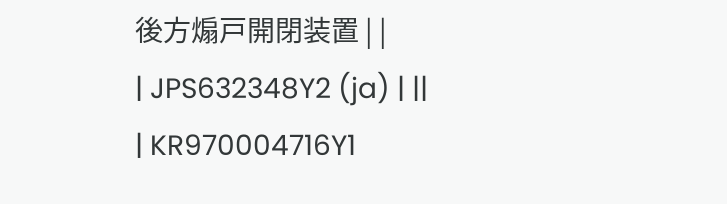後方煽戸開閉装置 | |
| JPS632348Y2 (ja) | ||
| KR970004716Y1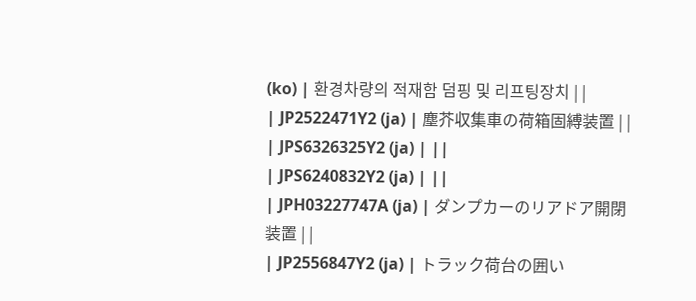(ko) | 환경차량의 적재함 덤핑 및 리프팅장치 | |
| JP2522471Y2 (ja) | 塵芥収集車の荷箱固縛装置 | |
| JPS6326325Y2 (ja) | ||
| JPS6240832Y2 (ja) | ||
| JPH03227747A (ja) | ダンプカーのリアドア開閉装置 | |
| JP2556847Y2 (ja) | トラック荷台の囲い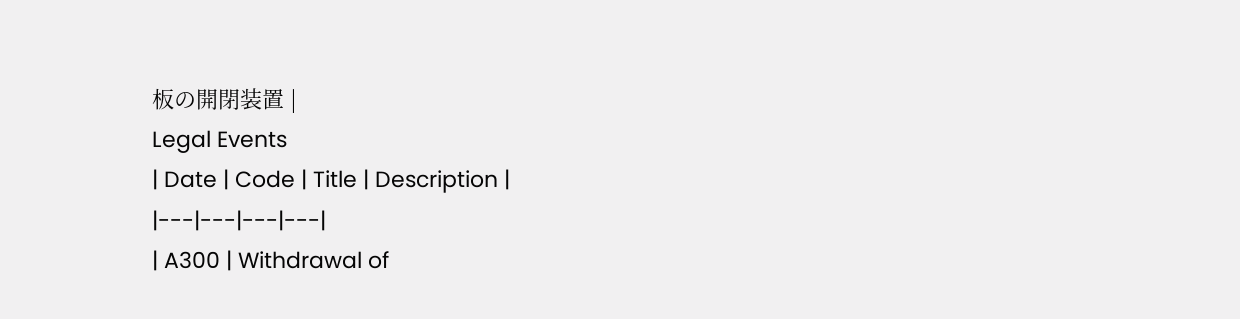板の開閉装置 |
Legal Events
| Date | Code | Title | Description |
|---|---|---|---|
| A300 | Withdrawal of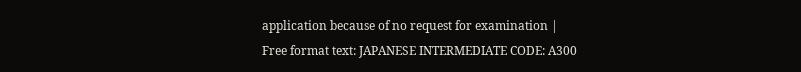application because of no request for examination |
Free format text: JAPANESE INTERMEDIATE CODE: A300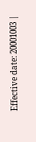Effective date: 20001003 |